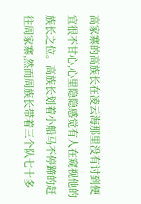高家寨的高族长在凌云海那里没有讨到便宜很不甘心,心里隐隐感觉有人在窥视他的族长之位。高族长划着小船马不停蹄的赶往周家寨,然而周族长带着三个队七十多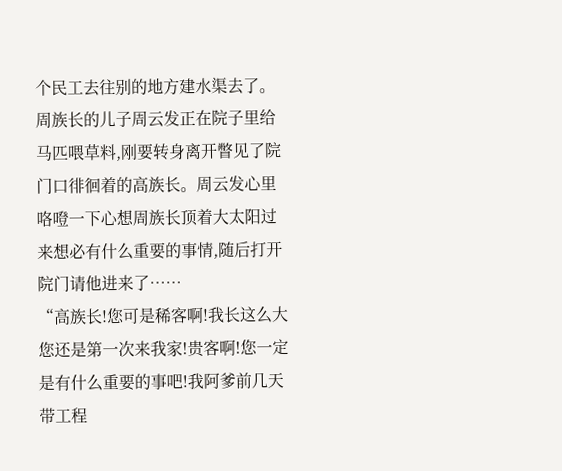个民工去往别的地方建水渠去了。
周族长的儿子周云发正在院子里给马匹喂草料,刚要转身离开瞥见了院门口徘徊着的高族长。周云发心里咯噔一下心想周族长顶着大太阳过来想必有什么重要的事情,随后打开院门请他进来了……
“高族长!您可是稀客啊!我长这么大您还是第一次来我家!贵客啊!您一定是有什么重要的事吧!我阿爹前几天带工程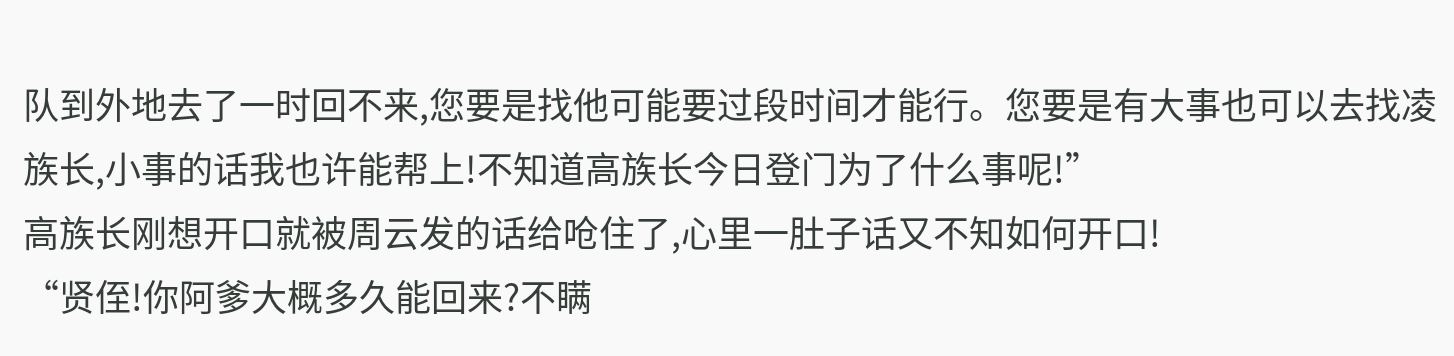队到外地去了一时回不来,您要是找他可能要过段时间才能行。您要是有大事也可以去找凌族长,小事的话我也许能帮上!不知道高族长今日登门为了什么事呢!”
高族长刚想开口就被周云发的话给呛住了,心里一肚子话又不知如何开口!
“贤侄!你阿爹大概多久能回来?不瞒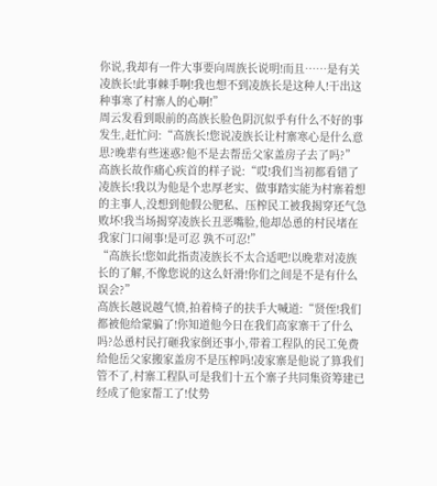你说,我却有一件大事要向周族长说明!而且……是有关凌族长!此事棘手啊!我也想不到凌族长是这种人!干出这种事寒了村寨人的心啊!”
周云发看到眼前的高族长脸色阴沉似乎有什么不好的事发生,赶忙问:“高族长!您说凌族长让村寨寒心是什么意思?晚辈有些迷惑?他不是去帮岳父家盖房子去了吗?”
高族长故作痛心疾首的样子说:“哎!我们当初都看错了凌族长!我以为他是个忠厚老实、做事踏实能为村寨着想的主事人,没想到他假公肥私、压榨民工被我揭穿还气急败坏!我当场揭穿凌族长丑恶嘴脸,他却怂恿的村民堵在我家门口闹事!是可忍 孰不可忍!”
“高族长!您如此指责凌族长不太合适吧!以晚辈对凌族长的了解,不像您说的这么奸滑!你们之间是不是有什么误会?”
高族长越说越气愤,拍着椅子的扶手大喊道:“贤侄!我们都被他给蒙骗了!你知道他今日在我们高家寨干了什么吗?怂恿村民打砸我家倒还事小,带着工程队的民工免费给他岳父家搬家盖房不是压榨吗!凌家寨是他说了算我们管不了,村寨工程队可是我们十五个寨子共同集资筹建已经成了他家帮工了!仗势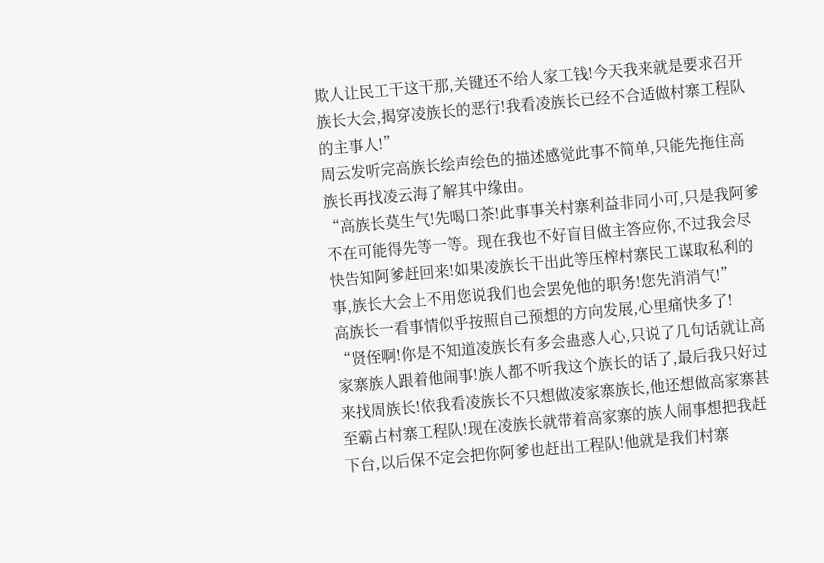欺人让民工干这干那,关键还不给人家工钱!今天我来就是要求召开族长大会,揭穿凌族长的恶行!我看凌族长已经不合适做村寨工程队的主事人!”
周云发听完高族长绘声绘色的描述感觉此事不简单,只能先拖住高族长再找凌云海了解其中缘由。
“高族长莫生气!先喝口茶!此事事关村寨利益非同小可,只是我阿爹不在可能得先等一等。现在我也不好盲目做主答应你,不过我会尽快告知阿爹赶回来!如果凌族长干出此等压榨村寨民工谋取私利的事,族长大会上不用您说我们也会罢免他的职务!您先消消气!”
高族长一看事情似乎按照自己预想的方向发展,心里痛快多了!
“贤侄啊!你是不知道凌族长有多会蛊惑人心,只说了几句话就让高家寨族人跟着他闹事!族人都不听我这个族长的话了,最后我只好过来找周族长!依我看凌族长不只想做凌家寨族长,他还想做高家寨甚至霸占村寨工程队!现在凌族长就带着高家寨的族人闹事想把我赶下台,以后保不定会把你阿爹也赶出工程队!他就是我们村寨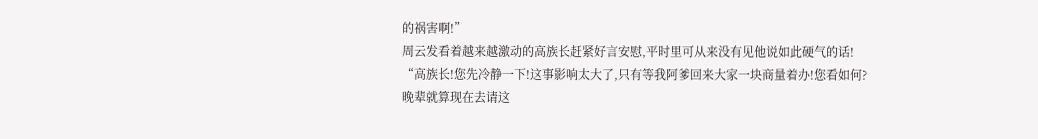的祸害啊!”
周云发看着越来越激动的高族长赶紧好言安慰,平时里可从来没有见他说如此硬气的话!
“高族长!您先冷静一下!这事影响太大了,只有等我阿爹回来大家一块商量着办!您看如何?晚辈就算现在去请这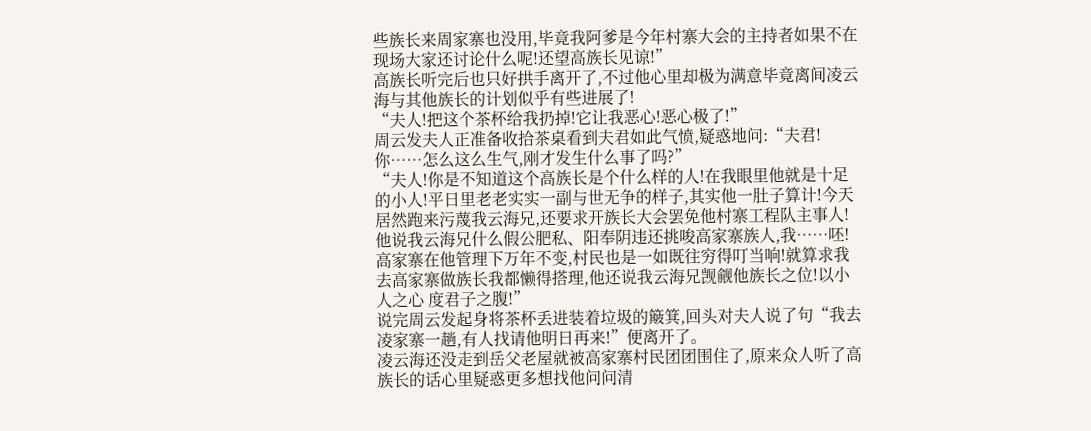些族长来周家寨也没用,毕竟我阿爹是今年村寨大会的主持者如果不在现场大家还讨论什么呢!还望高族长见谅!”
高族长听完后也只好拱手离开了,不过他心里却极为满意毕竟离间凌云海与其他族长的计划似乎有些进展了!
“夫人!把这个茶杯给我扔掉!它让我恶心!恶心极了!”
周云发夫人正准备收拾茶桌看到夫君如此气愤,疑惑地问:“夫君!你……怎么这么生气,刚才发生什么事了吗?”
“夫人!你是不知道这个高族长是个什么样的人!在我眼里他就是十足的小人!平日里老老实实一副与世无争的样子,其实他一肚子算计!今天居然跑来污蔑我云海兄,还要求开族长大会罢免他村寨工程队主事人!他说我云海兄什么假公肥私、阳奉阴违还挑唆高家寨族人,我……呸!高家寨在他管理下万年不变,村民也是一如既往穷得叮当响!就算求我去高家寨做族长我都懒得搭理,他还说我云海兄觊觎他族长之位!以小人之心 度君子之腹!”
说完周云发起身将茶杯丢进装着垃圾的簸箕,回头对夫人说了句“我去凌家寨一趟,有人找请他明日再来!”便离开了。
凌云海还没走到岳父老屋就被高家寨村民团团围住了,原来众人听了高族长的话心里疑惑更多想找他问问清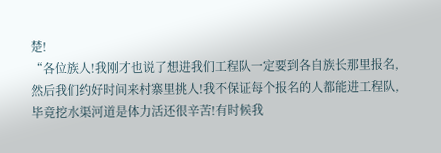楚!
“各位族人!我刚才也说了想进我们工程队一定要到各自族长那里报名,然后我们约好时间来村寨里挑人!我不保证每个报名的人都能进工程队,毕竟挖水渠河道是体力活还很辛苦!有时候我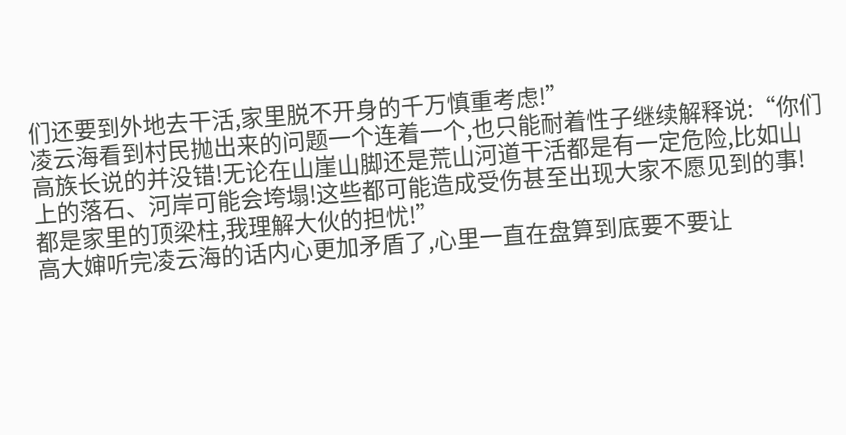们还要到外地去干活,家里脱不开身的千万慎重考虑!”
凌云海看到村民抛出来的问题一个连着一个,也只能耐着性子继续解释说:“你们高族长说的并没错!无论在山崖山脚还是荒山河道干活都是有一定危险,比如山上的落石、河岸可能会垮塌!这些都可能造成受伤甚至出现大家不愿见到的事!都是家里的顶梁柱,我理解大伙的担忧!”
高大婶听完凌云海的话内心更加矛盾了,心里一直在盘算到底要不要让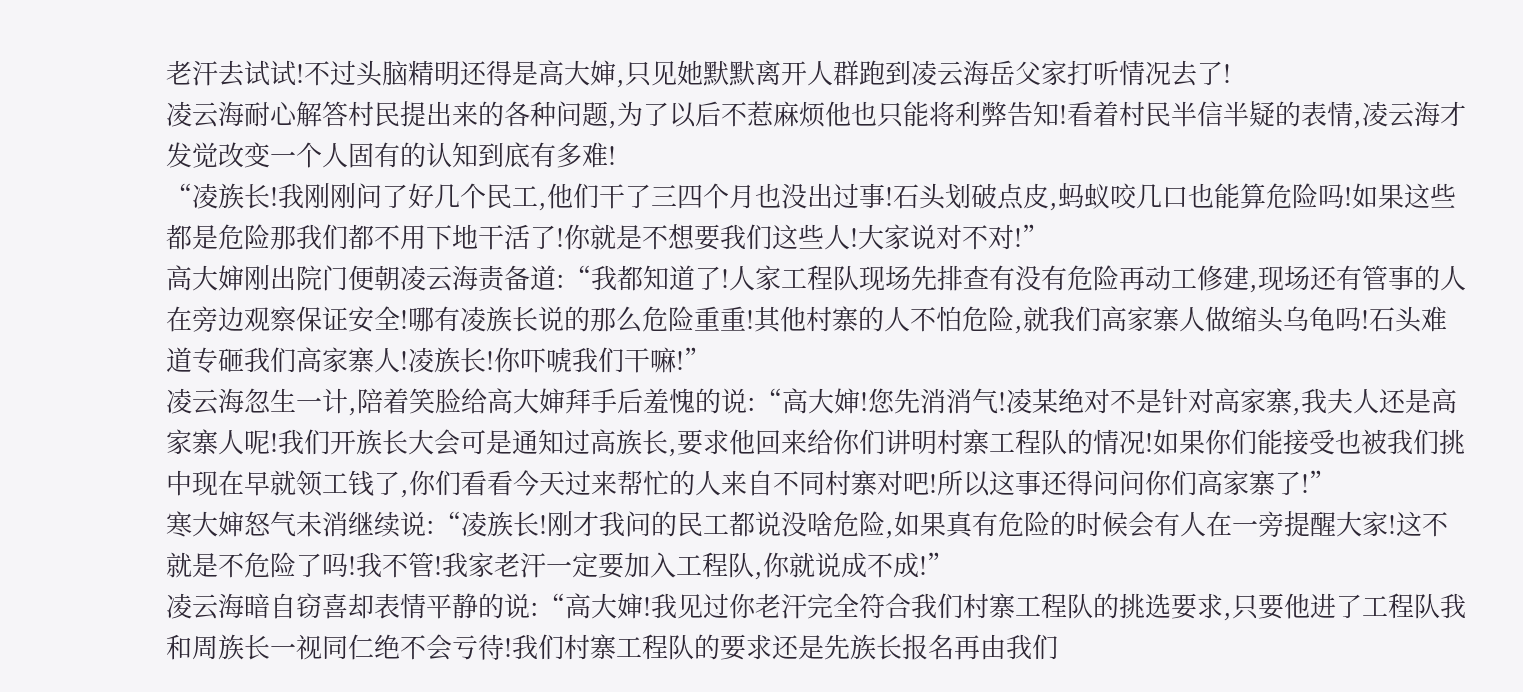老汗去试试!不过头脑精明还得是高大婶,只见她默默离开人群跑到凌云海岳父家打听情况去了!
凌云海耐心解答村民提出来的各种问题,为了以后不惹麻烦他也只能将利弊告知!看着村民半信半疑的表情,凌云海才发觉改变一个人固有的认知到底有多难!
“凌族长!我刚刚问了好几个民工,他们干了三四个月也没出过事!石头划破点皮,蚂蚁咬几口也能算危险吗!如果这些都是危险那我们都不用下地干活了!你就是不想要我们这些人!大家说对不对!”
高大婶刚出院门便朝凌云海责备道:“我都知道了!人家工程队现场先排查有没有危险再动工修建,现场还有管事的人在旁边观察保证安全!哪有凌族长说的那么危险重重!其他村寨的人不怕危险,就我们高家寨人做缩头乌龟吗!石头难道专砸我们高家寨人!凌族长!你吓唬我们干嘛!”
凌云海忽生一计,陪着笑脸给高大婶拜手后羞愧的说:“高大婶!您先消消气!凌某绝对不是针对高家寨,我夫人还是高家寨人呢!我们开族长大会可是通知过高族长,要求他回来给你们讲明村寨工程队的情况!如果你们能接受也被我们挑中现在早就领工钱了,你们看看今天过来帮忙的人来自不同村寨对吧!所以这事还得问问你们高家寨了!”
寒大婶怒气未消继续说:“凌族长!刚才我问的民工都说没啥危险,如果真有危险的时候会有人在一旁提醒大家!这不就是不危险了吗!我不管!我家老汗一定要加入工程队,你就说成不成!”
凌云海暗自窃喜却表情平静的说:“高大婶!我见过你老汗完全符合我们村寨工程队的挑选要求,只要他进了工程队我和周族长一视同仁绝不会亏待!我们村寨工程队的要求还是先族长报名再由我们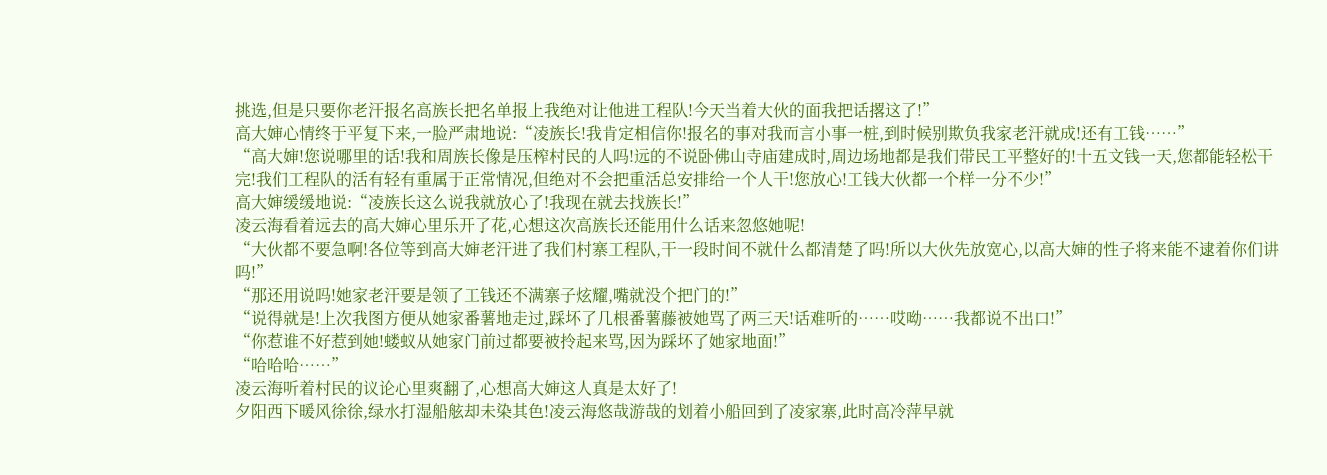挑选,但是只要你老汗报名高族长把名单报上我绝对让他进工程队!今天当着大伙的面我把话撂这了!”
高大婶心情终于平复下来,一脸严肃地说:“凌族长!我肯定相信你!报名的事对我而言小事一桩,到时候别欺负我家老汗就成!还有工钱……”
“高大婶!您说哪里的话!我和周族长像是压榨村民的人吗!远的不说卧佛山寺庙建成时,周边场地都是我们带民工平整好的!十五文钱一天,您都能轻松干完!我们工程队的活有轻有重属于正常情况,但绝对不会把重活总安排给一个人干!您放心!工钱大伙都一个样一分不少!”
高大婶缓缓地说:“凌族长这么说我就放心了!我现在就去找族长!”
凌云海看着远去的高大婶心里乐开了花,心想这次高族长还能用什么话来忽悠她呢!
“大伙都不要急啊!各位等到高大婶老汗进了我们村寨工程队,干一段时间不就什么都清楚了吗!所以大伙先放宽心,以高大婶的性子将来能不逮着你们讲吗!”
“那还用说吗!她家老汗要是领了工钱还不满寨子炫耀,嘴就没个把门的!”
“说得就是!上次我图方便从她家番薯地走过,踩坏了几根番薯藤被她骂了两三天!话难听的……哎呦……我都说不出口!”
“你惹谁不好惹到她!蝼蚁从她家门前过都要被拎起来骂,因为踩坏了她家地面!”
“哈哈哈……”
凌云海听着村民的议论心里爽翻了,心想高大婶这人真是太好了!
夕阳西下暖风徐徐,绿水打湿船舷却未染其色!凌云海悠哉游哉的划着小船回到了凌家寨,此时高冷萍早就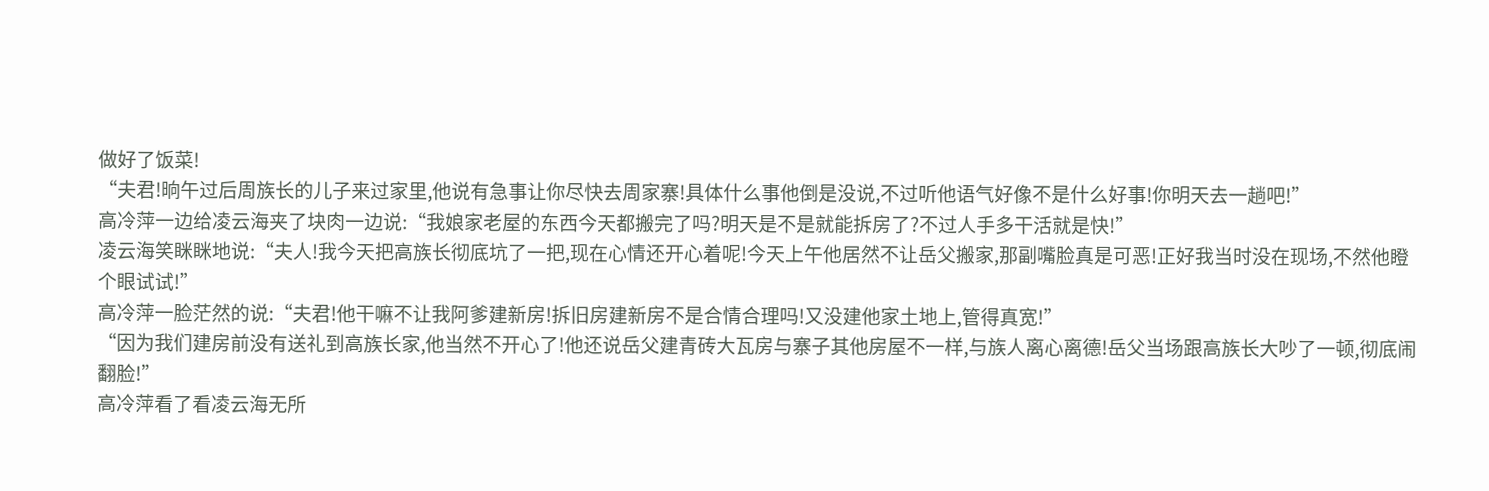做好了饭菜!
“夫君!晌午过后周族长的儿子来过家里,他说有急事让你尽快去周家寨!具体什么事他倒是没说,不过听他语气好像不是什么好事!你明天去一趟吧!”
高冷萍一边给凌云海夹了块肉一边说:“我娘家老屋的东西今天都搬完了吗?明天是不是就能拆房了?不过人手多干活就是快!”
凌云海笑眯眯地说:“夫人!我今天把高族长彻底坑了一把,现在心情还开心着呢!今天上午他居然不让岳父搬家,那副嘴脸真是可恶!正好我当时没在现场,不然他瞪个眼试试!”
高冷萍一脸茫然的说:“夫君!他干嘛不让我阿爹建新房!拆旧房建新房不是合情合理吗!又没建他家土地上,管得真宽!”
“因为我们建房前没有送礼到高族长家,他当然不开心了!他还说岳父建青砖大瓦房与寨子其他房屋不一样,与族人离心离德!岳父当场跟高族长大吵了一顿,彻底闹翻脸!”
高冷萍看了看凌云海无所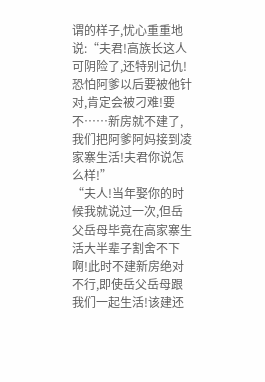谓的样子,忧心重重地说:“夫君!高族长这人可阴险了,还特别记仇!恐怕阿爹以后要被他针对,肯定会被刁难!要不……新房就不建了,我们把阿爹阿妈接到凌家寨生活!夫君你说怎么样!”
“夫人!当年娶你的时候我就说过一次,但岳父岳母毕竟在高家寨生活大半辈子割舍不下啊!此时不建新房绝对不行,即使岳父岳母跟我们一起生活!该建还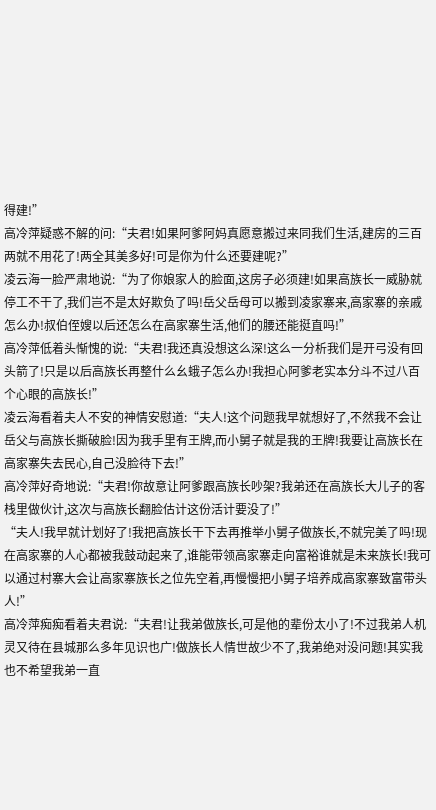得建!”
高冷萍疑惑不解的问:“夫君!如果阿爹阿妈真愿意搬过来同我们生活,建房的三百两就不用花了!两全其美多好!可是你为什么还要建呢?”
凌云海一脸严肃地说:“为了你娘家人的脸面,这房子必须建!如果高族长一威胁就停工不干了,我们岂不是太好欺负了吗!岳父岳母可以搬到凌家寨来,高家寨的亲戚怎么办!叔伯侄嫂以后还怎么在高家寨生活,他们的腰还能挺直吗!”
高冷萍低着头惭愧的说:“夫君!我还真没想这么深!这么一分析我们是开弓没有回头箭了!只是以后高族长再整什么幺蛾子怎么办!我担心阿爹老实本分斗不过八百个心眼的高族长!”
凌云海看着夫人不安的神情安慰道:“夫人!这个问题我早就想好了,不然我不会让岳父与高族长撕破脸!因为我手里有王牌,而小舅子就是我的王牌!我要让高族长在高家寨失去民心,自己没脸待下去!”
高冷萍好奇地说:“夫君!你故意让阿爹跟高族长吵架?我弟还在高族长大儿子的客栈里做伙计,这次与高族长翻脸估计这份活计要没了!”
“夫人!我早就计划好了!我把高族长干下去再推举小舅子做族长,不就完美了吗!现在高家寨的人心都被我鼓动起来了,谁能带领高家寨走向富裕谁就是未来族长!我可以通过村寨大会让高家寨族长之位先空着,再慢慢把小舅子培养成高家寨致富带头人!”
高冷萍痴痴看着夫君说:“夫君!让我弟做族长,可是他的辈份太小了!不过我弟人机灵又待在县城那么多年见识也广!做族长人情世故少不了,我弟绝对没问题!其实我也不希望我弟一直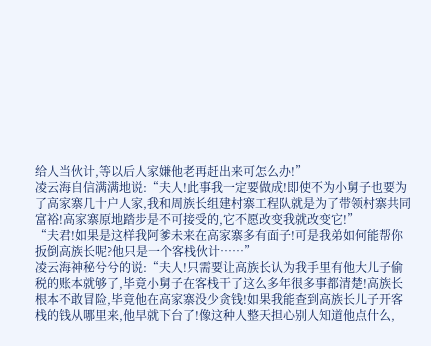给人当伙计,等以后人家嫌他老再赶出来可怎么办!”
凌云海自信满满地说:“夫人!此事我一定要做成!即使不为小舅子也要为了高家寨几十户人家,我和周族长组建村寨工程队就是为了带领村寨共同富裕!高家寨原地踏步是不可接受的,它不愿改变我就改变它!”
“夫君!如果是这样我阿爹未来在高家寨多有面子!可是我弟如何能帮你扳倒高族长呢?他只是一个客栈伙计……”
凌云海神秘兮兮的说:“夫人!只需要让高族长认为我手里有他大儿子偷税的账本就够了,毕竟小舅子在客栈干了这么多年很多事都清楚!高族长根本不敢冒险,毕竟他在高家寨没少贪钱!如果我能查到高族长儿子开客栈的钱从哪里来,他早就下台了!像这种人整天担心别人知道他点什么,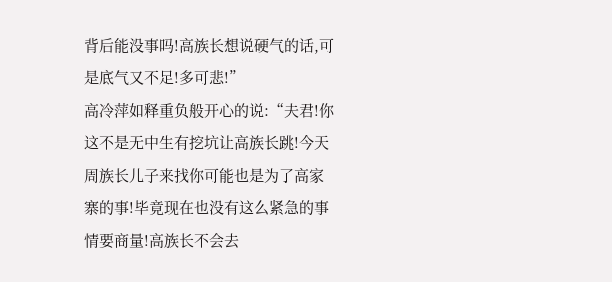背后能没事吗!高族长想说硬气的话,可是底气又不足!多可悲!”
高冷萍如释重负般开心的说:“夫君!你这不是无中生有挖坑让高族长跳!今天周族长儿子来找你可能也是为了高家寨的事!毕竟现在也没有这么紧急的事情要商量!高族长不会去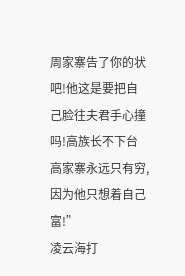周家寨告了你的状吧!他这是要把自己脸往夫君手心撞吗!高族长不下台高家寨永远只有穷,因为他只想着自己富!”
凌云海打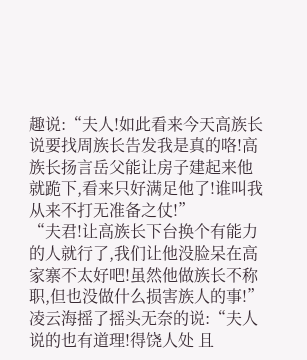趣说:“夫人!如此看来今天高族长说要找周族长告发我是真的咯!高族长扬言岳父能让房子建起来他就跪下,看来只好满足他了!谁叫我从来不打无准备之仗!”
“夫君!让高族长下台换个有能力的人就行了,我们让他没脸呆在高家寨不太好吧!虽然他做族长不称职,但也没做什么损害族人的事!”
凌云海摇了摇头无奈的说:“夫人说的也有道理!得饶人处 且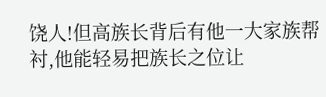饶人!但高族长背后有他一大家族帮衬,他能轻易把族长之位让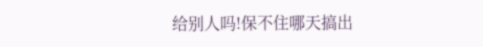给别人吗!保不住哪天搞出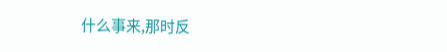什么事来,那时反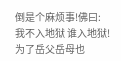倒是个麻烦事!佛曰:我不入地狱 谁入地狱!为了岳父岳母也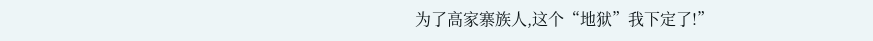为了高家寨族人,这个“地狱”我下定了!”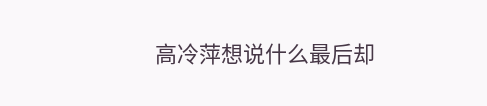高冷萍想说什么最后却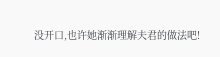没开口,也许她渐渐理解夫君的做法吧!